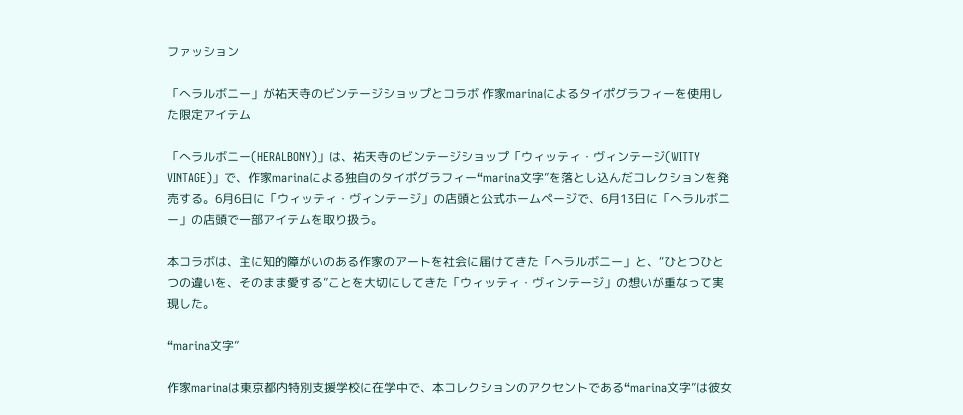ファッション

「へラルボニー」が祐天寺のビンテージショップとコラボ 作家marinaによるタイポグラフィーを使用した限定アイテム

「へラルボニー(HERALBONY)」は、祐天寺のビンテージショップ「ウィッティ・ヴィンテージ(WITTY VINTAGE)」で、作家marinaによる独自のタイポグラフィー“marina文字”を落とし込んだコレクションを発売する。6月6日に「ウィッティ・ヴィンテージ」の店頭と公式ホームページで、6月13日に「へラルボニー」の店頭で一部アイテムを取り扱う。

本コラボは、主に知的障がいのある作家のアートを社会に届けてきた「へラルボニー」と、“ひとつひとつの違いを、そのまま愛する”ことを大切にしてきた「ウィッティ・ヴィンテージ」の想いが重なって実現した。

“marina文字”

作家marinaは東京都内特別支援学校に在学中で、本コレクションのアクセントである“marina文字”は彼女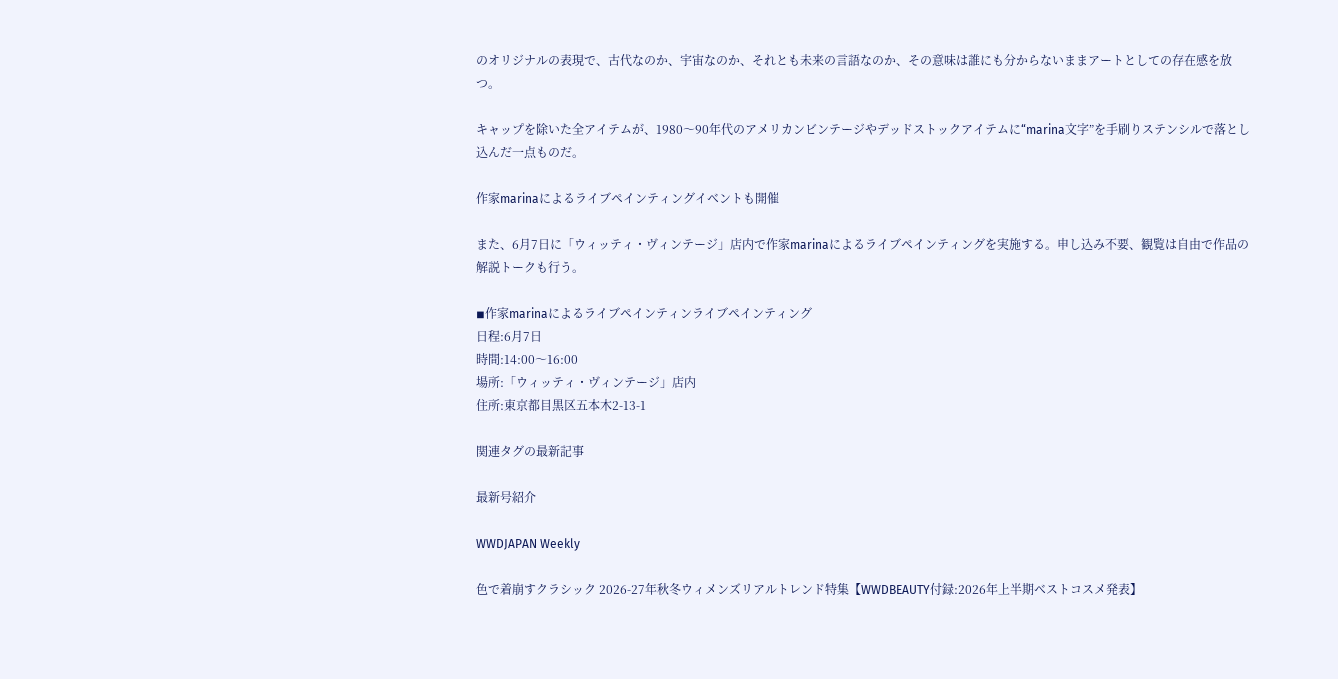のオリジナルの表現で、古代なのか、宇宙なのか、それとも未来の言語なのか、その意味は誰にも分からないままアートとしての存在感を放つ。

キャップを除いた全アイテムが、1980〜90年代のアメリカンビンテージやデッドストックアイテムに“marina文字”を手刷りステンシルで落とし込んだ一点ものだ。

作家marinaによるライブペインティングイベントも開催

また、6月7日に「ウィッティ・ヴィンテージ」店内で作家marinaによるライブペインティングを実施する。申し込み不要、観覧は自由で作品の解説トークも行う。

◾作家marinaによるライブペインティンライブペインティング
日程:6月7日
時間:14:00〜16:00
場所:「ウィッティ・ヴィンテージ」店内
住所:東京都目黒区五本木2-13-1

関連タグの最新記事

最新号紹介

WWDJAPAN Weekly

色で着崩すクラシック 2026-27年秋冬ウィメンズリアルトレンド特集【WWDBEAUTY付録:2026年上半期ベストコスメ発表】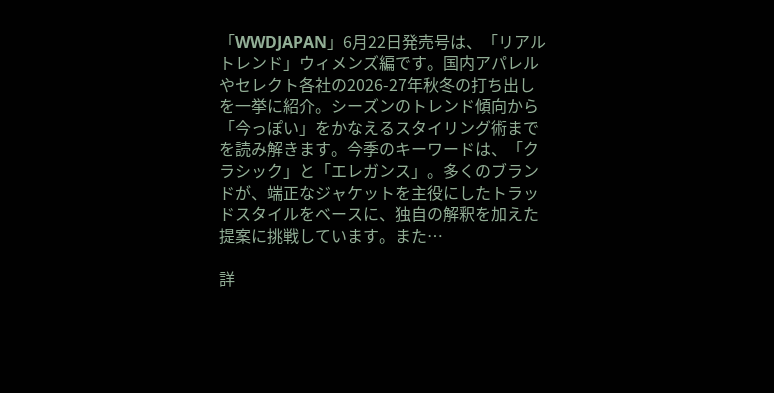「WWDJAPAN」6月22日発売号は、「リアルトレンド」ウィメンズ編です。国内アパレルやセレクト各社の2026-27年秋冬の打ち出しを一挙に紹介。シーズンのトレンド傾向から「今っぽい」をかなえるスタイリング術までを読み解きます。今季のキーワードは、「クラシック」と「エレガンス」。多くのブランドが、端正なジャケットを主役にしたトラッドスタイルをベースに、独自の解釈を加えた提案に挑戦しています。また…

詳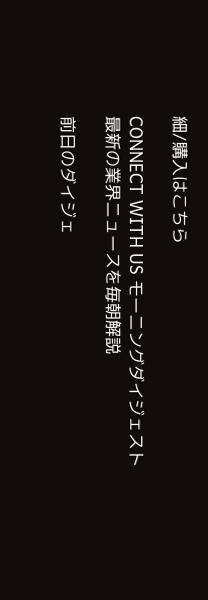細/購入はこちら

CONNECT WITH US モーニングダイジェスト
最新の業界ニュースを毎朝解説

前日のダイジェ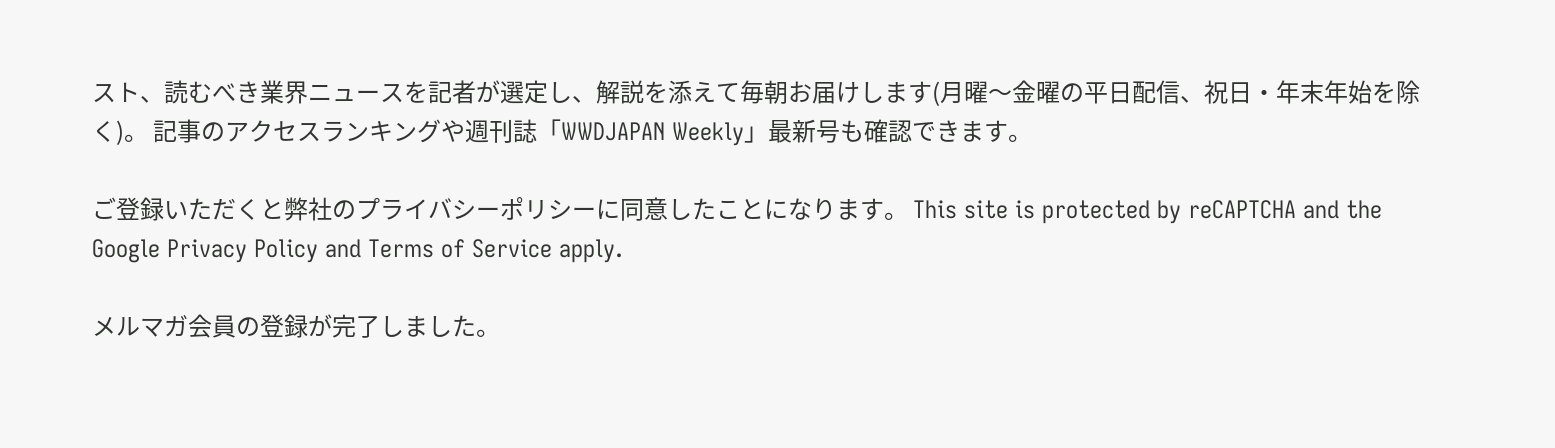スト、読むべき業界ニュースを記者が選定し、解説を添えて毎朝お届けします(月曜〜金曜の平日配信、祝日・年末年始を除く)。 記事のアクセスランキングや週刊誌「WWDJAPAN Weekly」最新号も確認できます。

ご登録いただくと弊社のプライバシーポリシーに同意したことになります。 This site is protected by reCAPTCHA and the Google Privacy Policy and Terms of Service apply.

メルマガ会員の登録が完了しました。